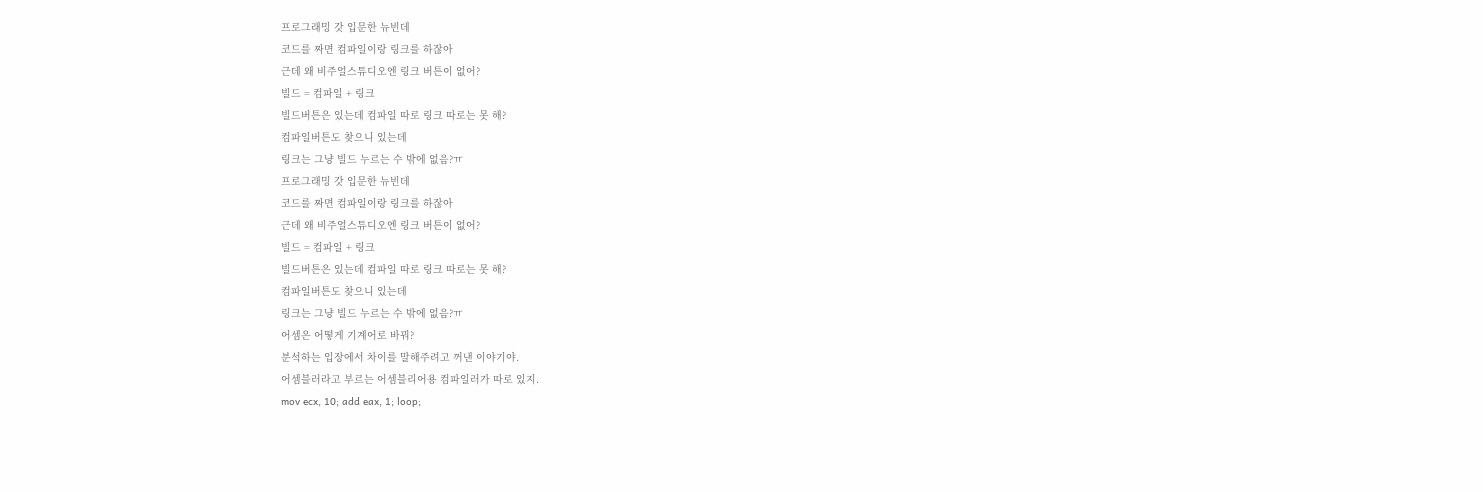프로그래밍 갓 입문한 뉴빈데
코드를 짜면 컴파일이랑 링크를 하잖아
근데 왜 비주얼스튜디오엔 링크 버튼이 없어?
빌드 = 컴파일 + 링크
빌드버튼은 있는데 컴파일 따로 링크 따로는 못 해?
컴파일버튼도 찾으니 있는데
링크는 그냥 빌드 누르는 수 밖에 없음?ㅠ
프로그래밍 갓 입문한 뉴빈데
코드를 짜면 컴파일이랑 링크를 하잖아
근데 왜 비주얼스튜디오엔 링크 버튼이 없어?
빌드 = 컴파일 + 링크
빌드버튼은 있는데 컴파일 따로 링크 따로는 못 해?
컴파일버튼도 찾으니 있는데
링크는 그냥 빌드 누르는 수 밖에 없음?ㅠ
어셈은 어떻게 기계어로 바꿔?
분석하는 입장에서 차이를 말해주려고 꺼낸 이야기야.
어셈블러라고 부르는 어셈블리어용 컴파일러가 따로 있지.
mov ecx, 10; add eax, 1; loop;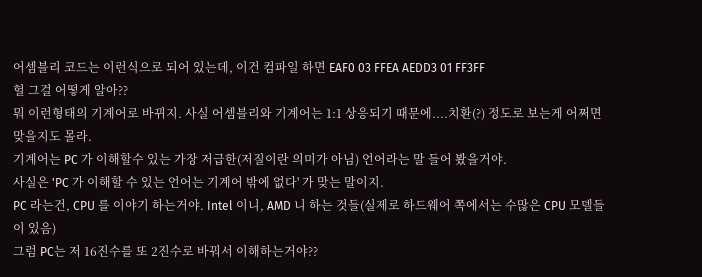어셈블리 코드는 이런식으로 되어 있는데, 이건 컴파일 하면 EAF0 03 FFEA AEDD3 01 FF3FF
헐 그걸 어떻게 알아??
뭐 이런형태의 기계어로 바뀌지. 사실 어셈블리와 기계어는 1:1 상응되기 때문에....치환(?) 정도로 보는게 어쩌면 맞을지도 몰라.
기계어는 PC 가 이해할수 있는 가장 저급한(저질이란 의미가 아님) 언어라는 말 들어 봤을거야.
사실은 'PC 가 이해할 수 있는 언어는 기계어 밖에 없다' 가 맞는 말이지.
PC 라는건, CPU 를 이야기 하는거야. Intel 이니, AMD 니 하는 것들(실제로 하드웨어 쪽에서는 수많은 CPU 모델들이 있음)
그럼 PC는 저 16진수를 또 2진수로 바꿔서 이해하는거야??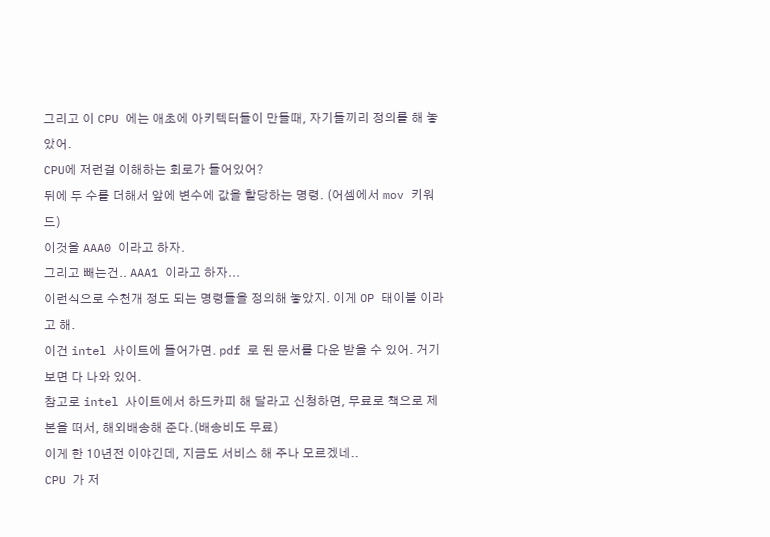그리고 이 CPU 에는 애초에 아키텍터들이 만들때, 자기들끼리 정의를 해 놓았어.
CPU에 저런걸 이해하는 회로가 들어있어?
뒤에 두 수를 더해서 앞에 변수에 값을 할당하는 명령. (어셈에서 mov 키워드)
이것을 AAA0 이라고 하자.
그리고 빼는건.. AAA1 이라고 하자...
이런식으로 수천개 정도 되는 명령들을 정의해 놓았지. 이게 OP 태이블 이라고 해.
이건 intel 사이트에 들어가면. pdf 로 된 문서를 다운 받을 수 있어. 거기 보면 다 나와 있어.
참고로 intel 사이트에서 하드카피 해 달라고 신청하면, 무료로 책으로 제본을 떠서, 해외배송해 준다.(배송비도 무료)
이게 한 10년전 이야긴데, 지금도 서비스 해 주나 모르겠네..
CPU 가 저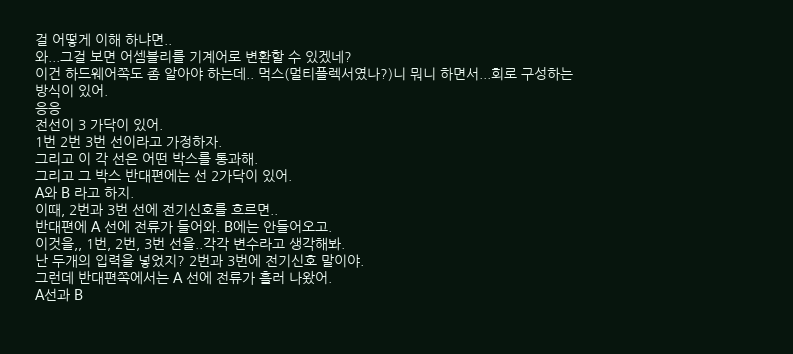걸 어떻게 이해 하냐면..
와...그걸 보면 어셈블리를 기계어로 변환할 수 있겠네?
이건 하드웨어쪽도 좀 알아야 하는데.. 먹스(멀티플렉서였나?)니 뭐니 하면서...회로 구성하는 방식이 있어.
응응
전선이 3 가닥이 있어.
1번 2번 3번 선이라고 가정하자.
그리고 이 각 선은 어떤 박스를 통과해.
그리고 그 박스 반대편에는 선 2가닥이 있어.
A와 B 라고 하지.
이때, 2번과 3번 선에 전기신호를 흐르면..
반대편에 A 선에 전류가 들어와. B에는 안들어오고.
이것을,, 1번, 2번, 3번 선을..각각 변수라고 생각해봐.
난 두개의 입력을 넣었지? 2번과 3번에 전기신호 말이야.
그런데 반대편쪽에서는 A 선에 전류가 흘러 나왔어.
A선과 B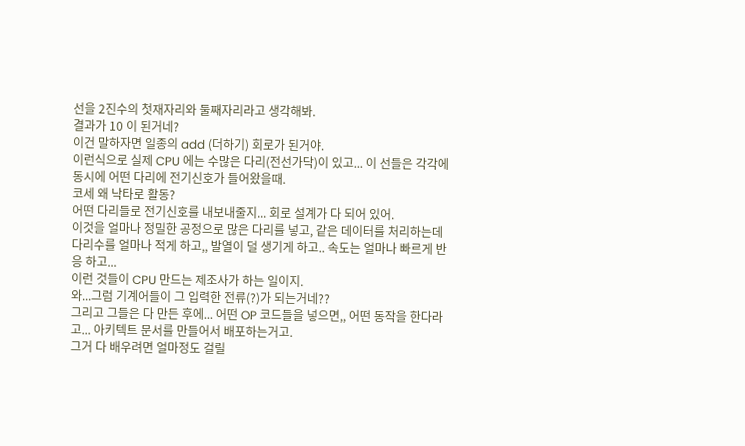선을 2진수의 첫재자리와 둘째자리라고 생각해봐.
결과가 10 이 된거네?
이건 말하자면 일종의 add (더하기) 회로가 된거야.
이런식으로 실제 CPU 에는 수많은 다리(전선가닥)이 있고... 이 선들은 각각에 동시에 어떤 다리에 전기신호가 들어왔을때.
코세 왜 낙타로 활동?
어떤 다리들로 전기신호를 내보내줄지... 회로 설계가 다 되어 있어.
이것을 얼마나 정밀한 공정으로 많은 다리를 넣고, 같은 데이터를 처리하는데 다리수를 얼마나 적게 하고,, 발열이 덜 생기게 하고.. 속도는 얼마나 빠르게 반응 하고...
이런 것들이 CPU 만드는 제조사가 하는 일이지.
와...그럼 기계어들이 그 입력한 전류(?)가 되는거네??
그리고 그들은 다 만든 후에... 어떤 OP 코드들을 넣으면,, 어떤 동작을 한다라고... 아키텍트 문서를 만들어서 배포하는거고.
그거 다 배우려면 얼마정도 걸릴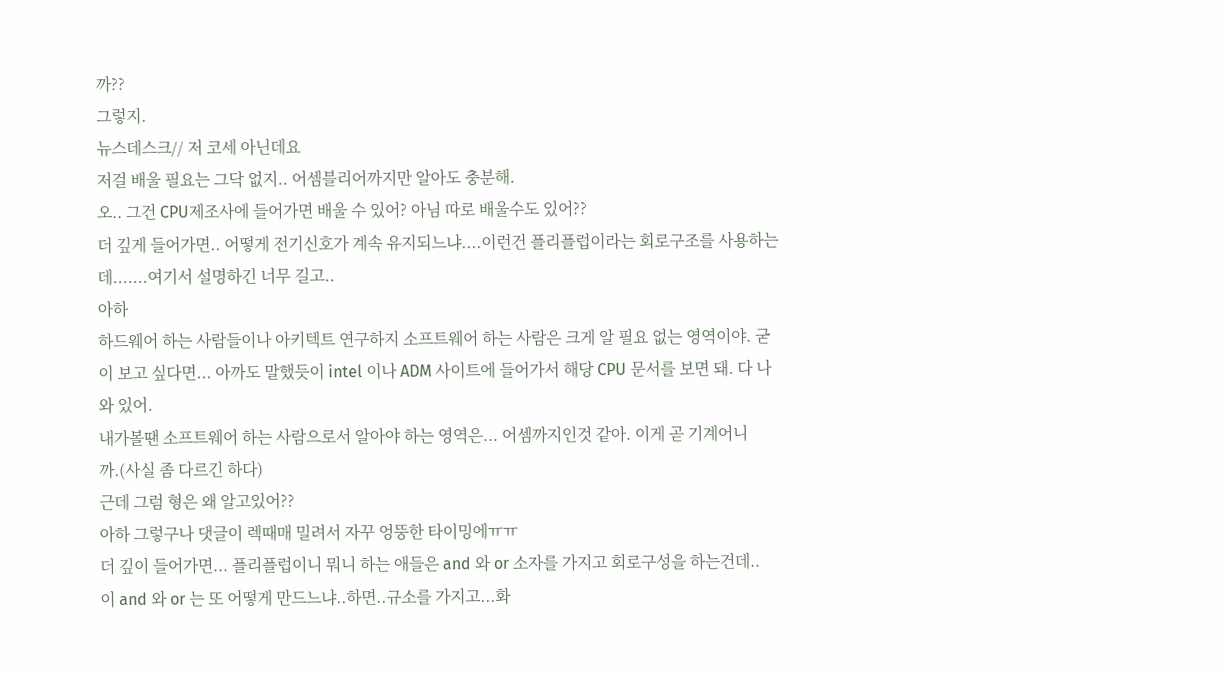까??
그렇지.
뉴스데스크// 저 코세 아닌데요
저걸 배울 필요는 그닥 없지.. 어셈블리어까지만 알아도 충분해.
오.. 그건 CPU제조사에 들어가면 배울 수 있어? 아님 따로 배울수도 있어??
더 깊게 들어가면.. 어떻게 전기신호가 계속 유지되느냐....이런건 플리플럽이라는 회로구조를 사용하는데.......여기서 설명하긴 너무 길고..
아하
하드웨어 하는 사람들이나 아키텍트 연구하지 소프트웨어 하는 사람은 크게 알 필요 없는 영역이야. 굳이 보고 싶다면... 아까도 말했듯이 intel 이나 ADM 사이트에 들어가서 해당 CPU 문서를 보면 돼. 다 나와 있어.
내가볼땐 소프트웨어 하는 사람으로서 알아야 하는 영역은... 어셈까지인것 같아. 이게 곧 기계어니까.(사실 좀 다르긴 하다)
근데 그럼 형은 왜 알고있어??
아하 그렇구나 댓글이 렉때매 밀려서 자꾸 엉뚱한 타이밍에ㅠㅠ
더 깊이 들어가면... 플리플럽이니 뭐니 하는 애들은 and 와 or 소자를 가지고 회로구성을 하는건데..
이 and 와 or 는 또 어떻게 만드느냐..하면..규소를 가지고...화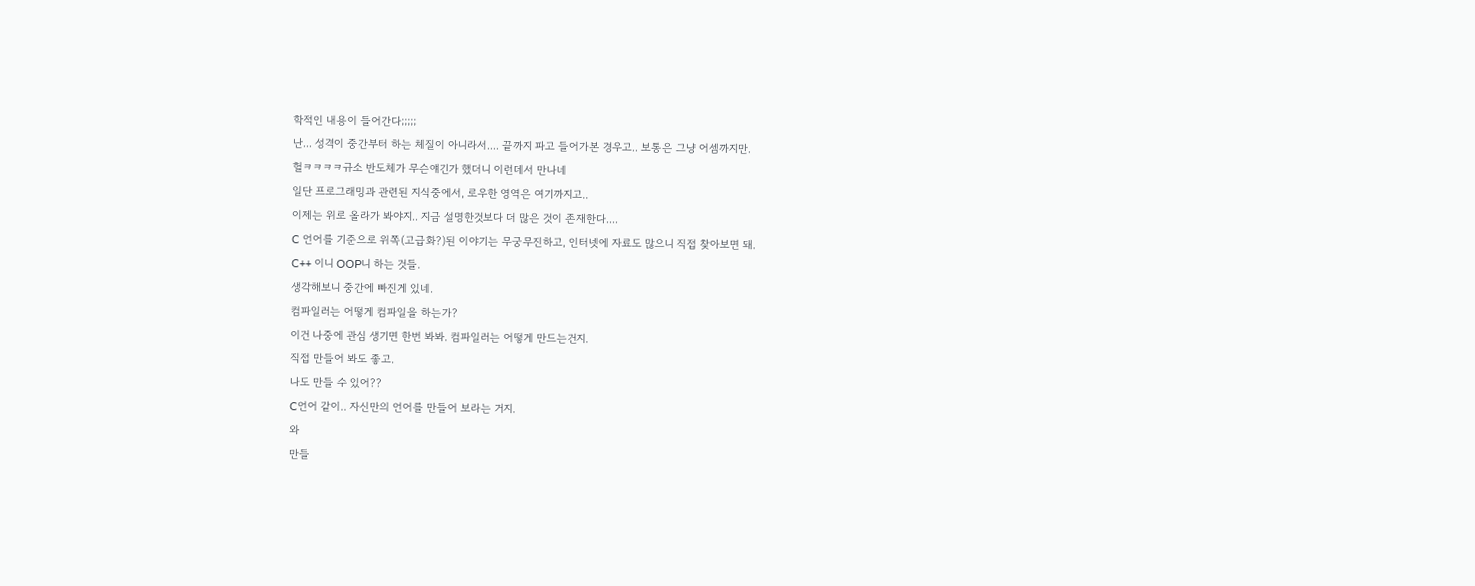학적인 내용이 들어간다;;;;;
난... 성격이 중간부터 하는 체질이 아니라서.... 끝까지 파고 들어가본 경우고.. 보통은 그냥 어셈까지만.
헐ㅋㅋㅋㅋ규소 반도체가 무슨얘긴가 했더니 이런데서 만나네
일단 프로그래밍과 관련된 지식중에서, 로우한 영역은 여기까지고..
이제는 위로 올라가 봐야지.. 지금 설명한것보다 더 많은 것이 존재한다....
C 언어를 기준으로 위쪽(고급화?)된 이야기는 무궁무진하고, 인터넷에 자료도 많으니 직접 찾아보면 돼.
C++ 이니 OOP니 하는 것들.
생각해보니 중간에 빠진게 있네.
컴파일러는 어떻게 컴파일을 하는가?
이건 나중에 관심 생기면 한번 봐봐. 컴파일러는 어떻게 만드는건지.
직접 만들어 봐도 좋고.
나도 만들 수 있어??
C언어 같이.. 자신만의 언어를 만들어 보라는 거지.
와
만들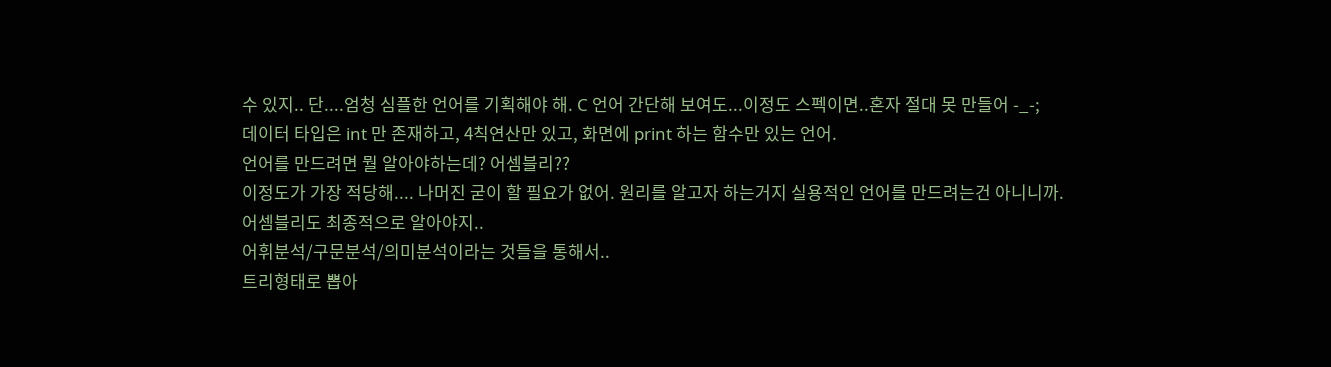수 있지.. 단....엄청 심플한 언어를 기획해야 해. C 언어 간단해 보여도...이정도 스펙이면..혼자 절대 못 만들어 -_-;
데이터 타입은 int 만 존재하고, 4칙연산만 있고, 화면에 print 하는 함수만 있는 언어.
언어를 만드려면 뭘 알아야하는데? 어셈블리??
이정도가 가장 적당해.... 나머진 굳이 할 필요가 없어. 원리를 알고자 하는거지 실용적인 언어를 만드려는건 아니니까.
어셈블리도 최종적으로 알아야지..
어휘분석/구문분석/의미분석이라는 것들을 통해서..
트리형태로 뽑아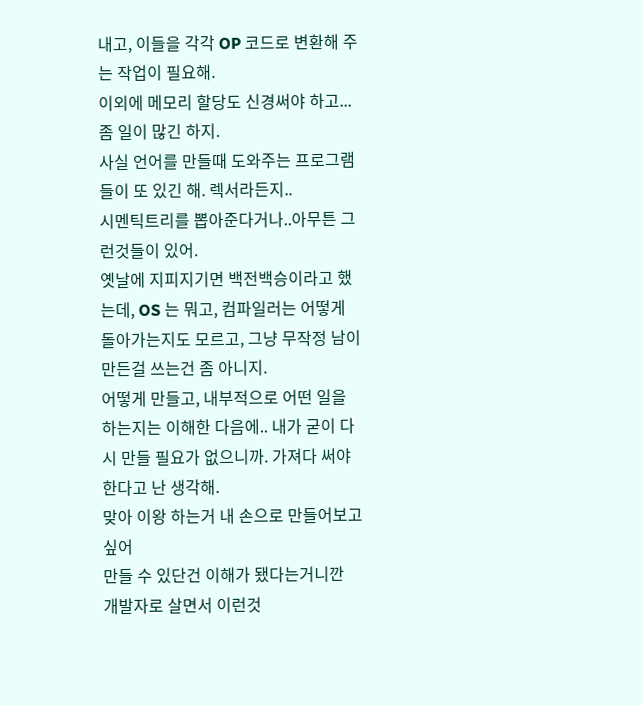내고, 이들을 각각 OP 코드로 변환해 주는 작업이 필요해.
이외에 메모리 할당도 신경써야 하고...좀 일이 많긴 하지.
사실 언어를 만들때 도와주는 프로그램들이 또 있긴 해. 렉서라든지..
시멘틱트리를 뽑아준다거나..아무튼 그런것들이 있어.
옛날에 지피지기면 백전백승이라고 했는데, OS 는 뭐고, 컴파일러는 어떻게 돌아가는지도 모르고, 그냥 무작정 남이 만든걸 쓰는건 좀 아니지.
어떻게 만들고, 내부적으로 어떤 일을 하는지는 이해한 다음에.. 내가 굳이 다시 만들 필요가 없으니까. 가져다 써야 한다고 난 생각해.
맞아 이왕 하는거 내 손으로 만들어보고싶어
만들 수 있단건 이해가 됐다는거니깐
개발자로 살면서 이런것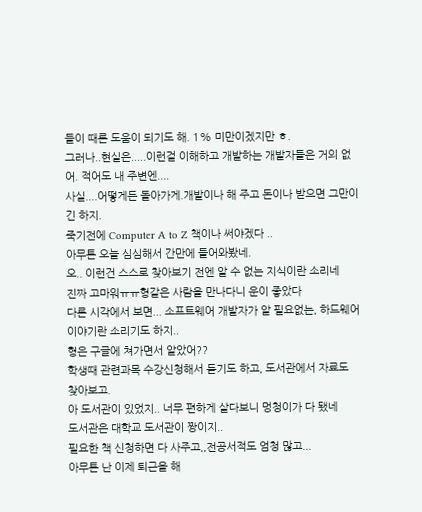들이 때론 도움이 되기도 해. 1% 미만이겠지만 ㅎ.
그러나..현실은.....이런걸 이해하고 개발하는 개발자들은 거의 없어. 적어도 내 주변엔....
사실....어떻게든 돌아가게.개발이나 해 주고 돈이나 받으면 그만이긴 하지.
죽기전에 Computer A to Z 책이나 써야겠다 ..
아무튼 오늘 심심해서 간만에 들어와봤네.
오.. 이런건 스스로 찾아보기 전엔 알 수 없는 지식이란 소리네
진짜 고마워ㅠㅠ형같은 사람을 만나다니 운이 좋았다
다른 시각에서 보면... 소프트웨어 개발자가 알 필요없는, 하드웨어 이야기란 소리기도 하지..
형은 구글에 쳐가면서 알았어??
학생때 관련과목 수강신청해서 듣기도 하고, 도서관에서 자료도 찾아보고.
아 도서관이 있었지.. 너무 편하게 살다보니 멍청이가 다 됐네
도서관은 대학교 도서관이 짱이지..
필요한 책 신청하면 다 사주고,,전공서적도 엄청 많고...
아무튼 난 이제 퇴근을 해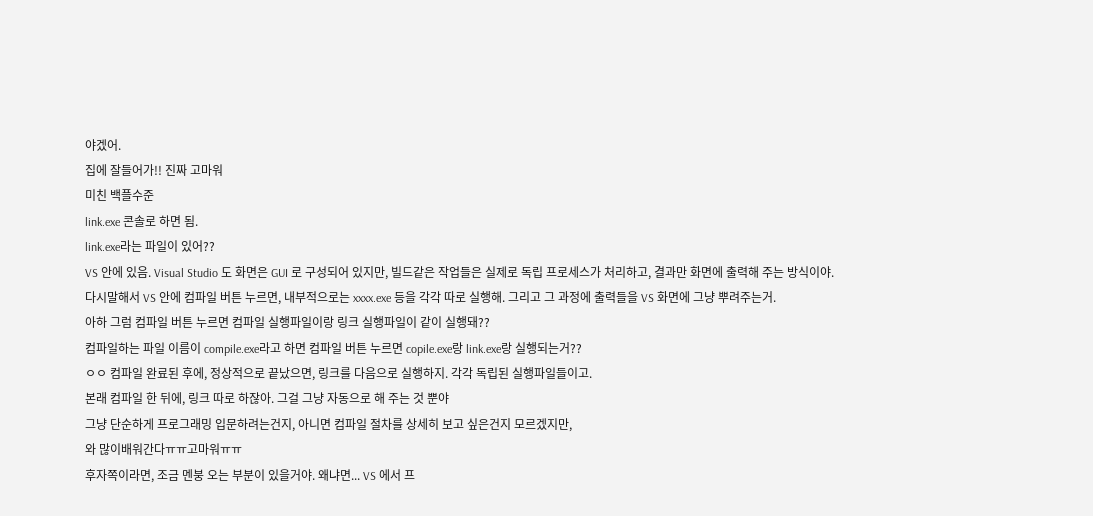야겠어.
집에 잘들어가!! 진짜 고마워
미친 백플수준
link.exe 콘솔로 하면 됨.
link.exe라는 파일이 있어??
VS 안에 있음. Visual Studio 도 화면은 GUI 로 구성되어 있지만, 빌드같은 작업들은 실제로 독립 프로세스가 처리하고, 결과만 화면에 출력해 주는 방식이야.
다시말해서 VS 안에 컴파일 버튼 누르면, 내부적으로는 xxxx.exe 등을 각각 따로 실행해. 그리고 그 과정에 출력들을 VS 화면에 그냥 뿌려주는거.
아하 그럼 컴파일 버튼 누르면 컴파일 실행파일이랑 링크 실행파일이 같이 실행돼??
컴파일하는 파일 이름이 compile.exe라고 하면 컴파일 버튼 누르면 copile.exe랑 link.exe랑 실행되는거??
ㅇㅇ 컴파일 완료된 후에, 정상적으로 끝났으면, 링크를 다음으로 실행하지. 각각 독립된 실행파일들이고.
본래 컴파일 한 뒤에, 링크 따로 하잖아. 그걸 그냥 자동으로 해 주는 것 뿐야
그냥 단순하게 프로그래밍 입문하려는건지, 아니면 컴파일 절차를 상세히 보고 싶은건지 모르겠지만,
와 많이배워간다ㅠㅠ고마워ㅠㅠ
후자쪽이라면, 조금 멘붕 오는 부분이 있을거야. 왜냐면... VS 에서 프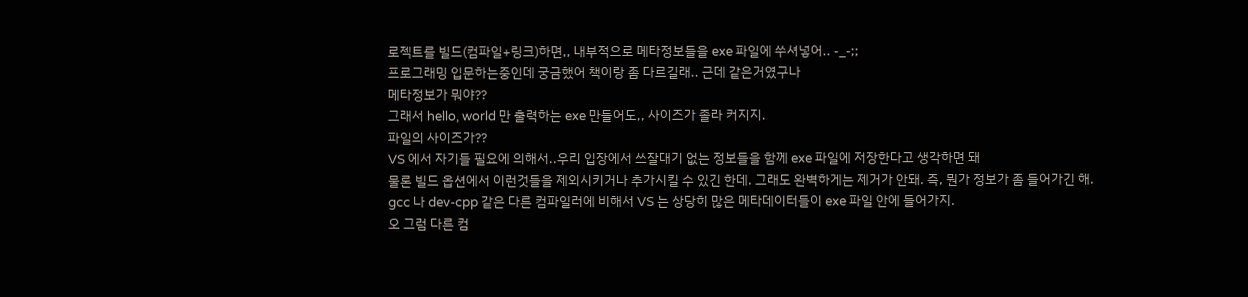로젝트를 빌드(컴파일+링크)하면,, 내부적으로 메타정보들을 exe 파일에 쑤셔넣어.. -_-;;
프로그래밍 입문하는중인데 궁금했어 책이랑 좀 다르길래.. 근데 같은거였구나
메타정보가 뭐야??
그래서 hello, world 만 출력하는 exe 만들어도,, 사이즈가 졸라 커지지.
파일의 사이즈가??
VS 에서 자기들 필요에 의해서..우리 입장에서 쓰잘대기 없는 정보들을 함께 exe 파일에 저장한다고 생각하면 돼
물론 빌드 옵션에서 이런것들을 제외시키거나 추가시킬 수 있긴 한데. 그래도 완벽하게는 제거가 안돼. 즉, 뭔가 정보가 좀 들어가긴 해.
gcc 나 dev-cpp 같은 다른 컴파일러에 비해서 VS 는 상당히 많은 메타데이터들이 exe 파일 안에 들어가지.
오 그럼 다른 컴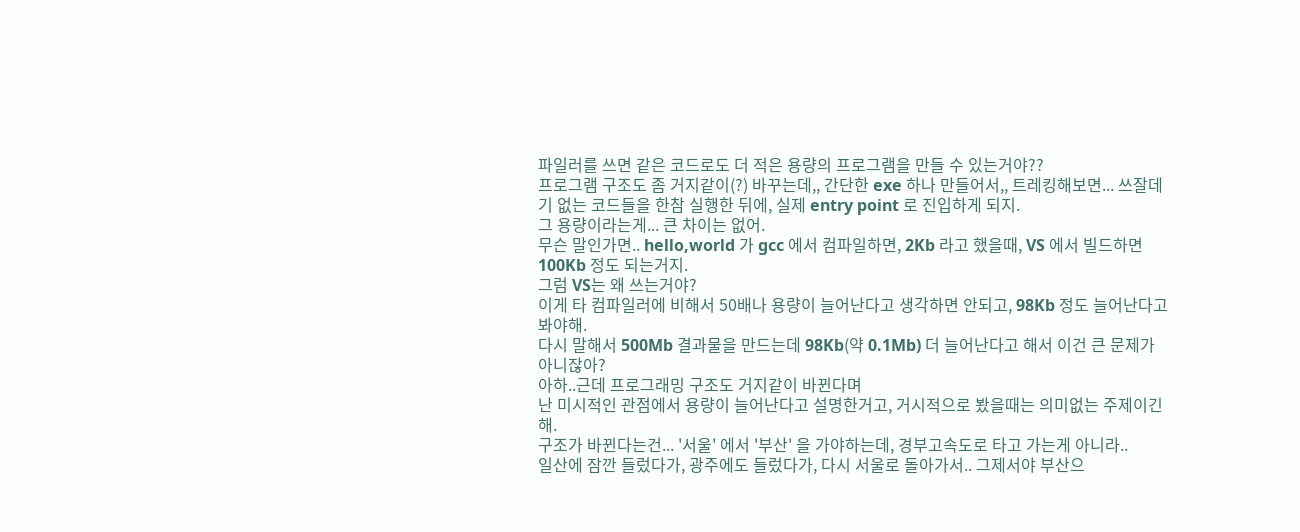파일러를 쓰면 같은 코드로도 더 적은 용량의 프로그램을 만들 수 있는거야??
프로그램 구조도 좀 거지같이(?) 바꾸는데,, 간단한 exe 하나 만들어서,, 트레킹해보면... 쓰잘데기 없는 코드들을 한참 실행한 뒤에, 실제 entry point 로 진입하게 되지.
그 용량이라는게... 큰 차이는 없어.
무슨 말인가면.. hello,world 가 gcc 에서 컴파일하면, 2Kb 라고 했을때, VS 에서 빌드하면 100Kb 정도 되는거지.
그럼 VS는 왜 쓰는거야?
이게 타 컴파일러에 비해서 50배나 용량이 늘어난다고 생각하면 안되고, 98Kb 정도 늘어난다고 봐야해.
다시 말해서 500Mb 결과물을 만드는데 98Kb(약 0.1Mb) 더 늘어난다고 해서 이건 큰 문제가 아니잖아?
아하..근데 프로그래밍 구조도 거지같이 바뀐다며
난 미시적인 관점에서 용량이 늘어난다고 설명한거고, 거시적으로 봤을때는 의미없는 주제이긴 해.
구조가 바뀐다는건... '서울' 에서 '부산' 을 가야하는데, 경부고속도로 타고 가는게 아니라..
일산에 잠깐 들렀다가, 광주에도 들렀다가, 다시 서울로 돌아가서.. 그제서야 부산으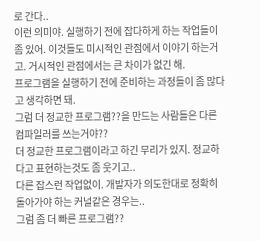로 간다..
이런 의미야. 실행하기 전에 잡다하게 하는 작업들이 좀 있어. 이것들도 미시적인 관점에서 이야기 하는거고. 거시적인 관점에서는 큰 차이가 없긴 해.
프로그램을 실행하기 전에 준비하는 과정들이 좀 많다고 생각하면 돼.
그럼 더 정교한 프로그램??을 만드는 사람들은 다른 컴파일러를 쓰는거야??
더 정교한 프로그램이라고 하긴 무리가 있지. 정교하다고 표현하는것도 좀 웃기고..
다른 잡스런 작업없이. 개발자가 의도한대로 정확히 돌아가야 하는 커널같은 경우는..
그럼 좀 더 빠른 프로그램??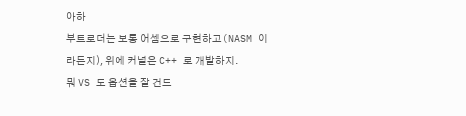아하
부트로더는 보통 어셈으로 구현하고(NASM 이라든지), 위에 커널은 C++ 로 개발하지.
뭐 VS 도 옵션을 잘 건드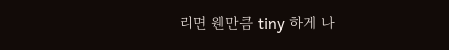리면 웬만큼 tiny 하게 나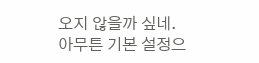오지 않을까 싶네.
아무튼 기본 설정으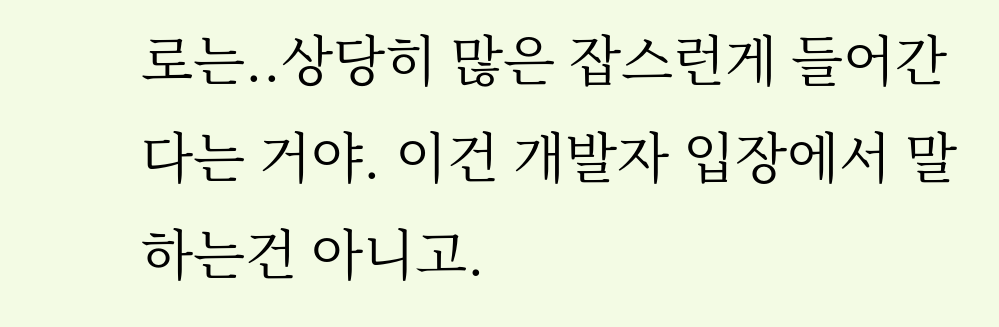로는..상당히 많은 잡스런게 들어간다는 거야. 이건 개발자 입장에서 말하는건 아니고.